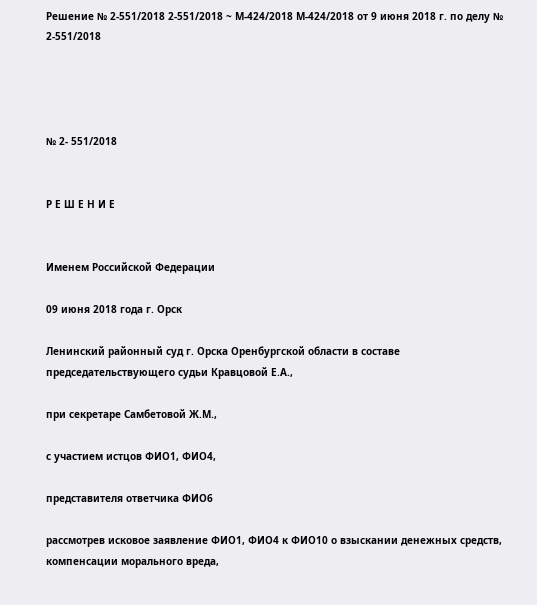Решение № 2-551/2018 2-551/2018 ~ М-424/2018 М-424/2018 от 9 июня 2018 г. по делу № 2-551/2018




№ 2- 551/2018


Р Е Ш Е Н И Е


Именем Российской Федерации

09 июня 2018 года г. Орск

Ленинский районный суд г. Орска Оренбургской области в составе председательствующего судьи Кравцовой Е.А.,

при секретаре Самбетовой Ж.М.,

с участием истцов ФИО1, ФИО4,

представителя ответчика ФИО6

рассмотрев исковое заявление ФИО1, ФИО4 к ФИО10 о взыскании денежных средств, компенсации морального вреда,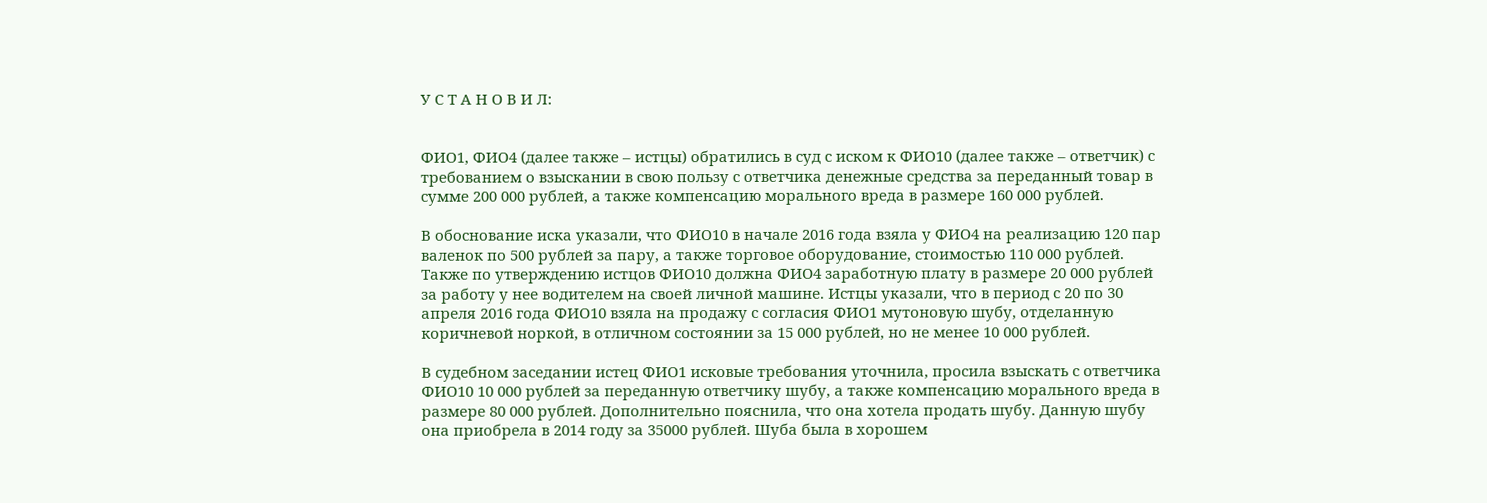У С Т А Н О В И Л:


ФИО1, ФИО4 (далее также – истцы) обратились в суд с иском к ФИО10 (далее также – ответчик) с требованием о взыскании в свою пользу с ответчика денежные средства за переданный товар в сумме 200 000 рублей, а также компенсацию морального вреда в размере 160 000 рублей.

В обоснование иска указали, что ФИО10 в начале 2016 года взяла у ФИО4 на реализацию 120 пар валенок по 500 рублей за пару, а также торговое оборудование, стоимостью 110 000 рублей. Также по утверждению истцов ФИО10 должна ФИО4 заработную плату в размере 20 000 рублей за работу у нее водителем на своей личной машине. Истцы указали, что в период с 20 по 30 апреля 2016 года ФИО10 взяла на продажу с согласия ФИО1 мутоновую шубу, отделанную коричневой норкой, в отличном состоянии за 15 000 рублей, но не менее 10 000 рублей.

В судебном заседании истец ФИО1 исковые требования уточнила, просила взыскать с ответчика ФИО10 10 000 рублей за переданную ответчику шубу, а также компенсацию морального вреда в размере 80 000 рублей. Дополнительно пояснила, что она хотела продать шубу. Данную шубу она приобрела в 2014 году за 35000 рублей. Шуба была в хорошем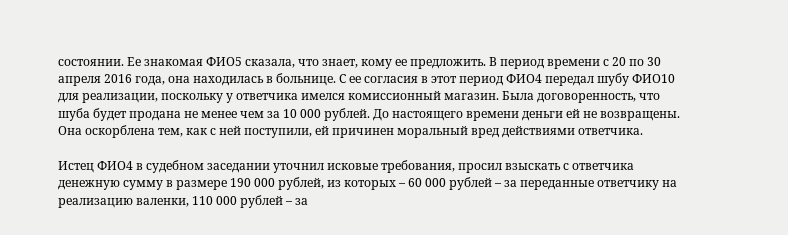состоянии. Ее знакомая ФИО5 сказала, что знает, кому ее предложить. В период времени с 20 по 30 апреля 2016 года, она находилась в больнице. С ее согласия в этот период ФИО4 передал шубу ФИО10 для реализации, поскольку у ответчика имелся комиссионный магазин. Была договоренность, что шуба будет продана не менее чем за 10 000 рублей. До настоящего времени деньги ей не возвращены. Она оскорблена тем, как с ней поступили, ей причинен моральный вред действиями ответчика.

Истец ФИО4 в судебном заседании уточнил исковые требования, просил взыскать с ответчика денежную сумму в размере 190 000 рублей, из которых – 60 000 рублей – за переданные ответчику на реализацию валенки, 110 000 рублей – за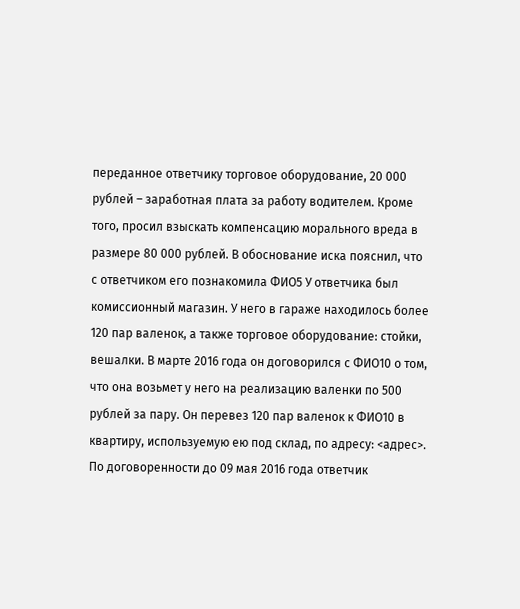переданное ответчику торговое оборудование, 20 000 рублей – заработная плата за работу водителем. Кроме того, просил взыскать компенсацию морального вреда в размере 80 000 рублей. В обоснование иска пояснил, что с ответчиком его познакомила ФИО5 У ответчика был комиссионный магазин. У него в гараже находилось более 120 пар валенок, а также торговое оборудование: стойки, вешалки. В марте 2016 года он договорился с ФИО10 о том, что она возьмет у него на реализацию валенки по 500 рублей за пару. Он перевез 120 пар валенок к ФИО10 в квартиру, используемую ею под склад, по адресу: <адрес>. По договоренности до 09 мая 2016 года ответчик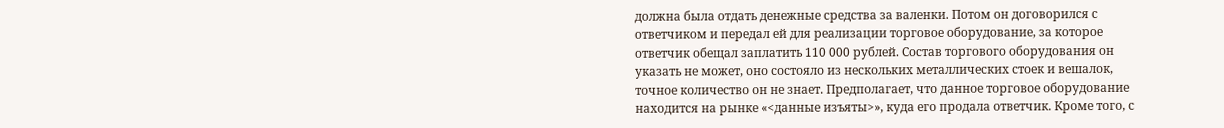должна была отдать денежные средства за валенки. Потом он договорился с ответчиком и передал ей для реализации торговое оборудование, за которое ответчик обещал заплатить 110 000 рублей. Состав торгового оборудования он указать не может, оно состояло из нескольких металлических стоек и вешалок, точное количество он не знает. Предполагает, что данное торговое оборудование находится на рынке «<данные изъяты>», куда его продала ответчик. Кроме того, с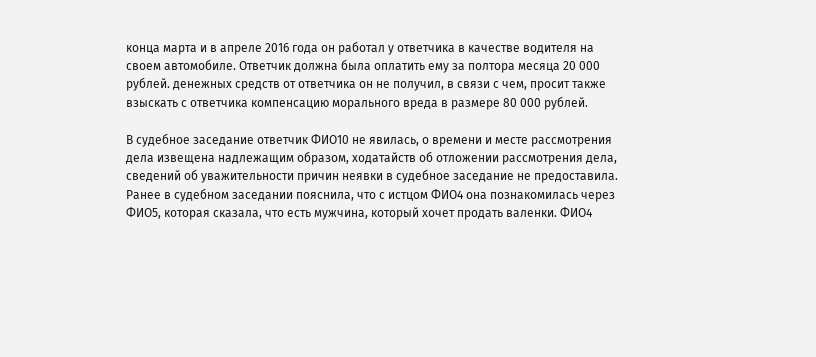конца марта и в апреле 2016 года он работал у ответчика в качестве водителя на своем автомобиле. Ответчик должна была оплатить ему за полтора месяца 20 000 рублей. денежных средств от ответчика он не получил, в связи с чем, просит также взыскать с ответчика компенсацию морального вреда в размере 80 000 рублей.

В судебное заседание ответчик ФИО10 не явилась, о времени и месте рассмотрения дела извещена надлежащим образом, ходатайств об отложении рассмотрения дела, сведений об уважительности причин неявки в судебное заседание не предоставила. Ранее в судебном заседании пояснила, что с истцом ФИО4 она познакомилась через ФИО5, которая сказала, что есть мужчина, который хочет продать валенки. ФИО4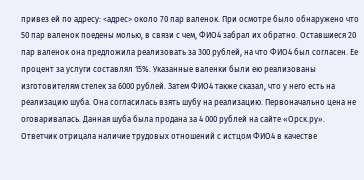привез ей по адресу: <адрес> около 70 пар валенок. При осмотре было обнаружено что 50 пар валенок поедены молью, в связи с чем, ФИО4 забрал их обратно. Оставшиеся 20 пар валенок она предложила реализовать за 300 рублей, на что ФИО4 был согласен. Ее процент за услуги составлял 15%. Указанные валенки были ею реализованы изготовителям стелек за 6000 рублей. Затем ФИО4 также сказал, что у него есть на реализацию шуба. Она согласилась взять шубу на реализацию. Первоначально цена не оговаривалась. Данная шуба была продана за 4 000 рублей на сайте «Орск.ру». Ответчик отрицала наличие трудовых отношений с истцом ФИО4 в качестве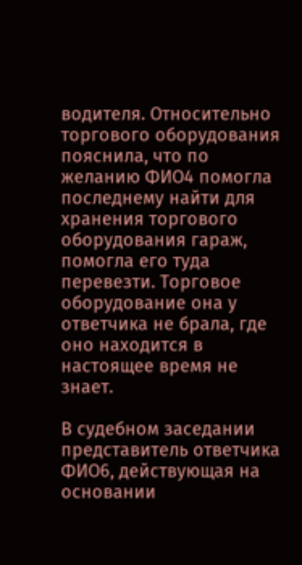водителя. Относительно торгового оборудования пояснила, что по желанию ФИО4 помогла последнему найти для хранения торгового оборудования гараж, помогла его туда перевезти. Торговое оборудование она у ответчика не брала, где оно находится в настоящее время не знает.

В судебном заседании представитель ответчика ФИО6, действующая на основании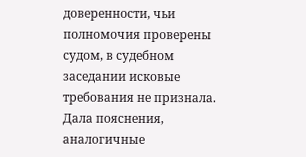доверенности, чьи полномочия проверены судом, в судебном заседании исковые требования не признала. Дала пояснения, аналогичные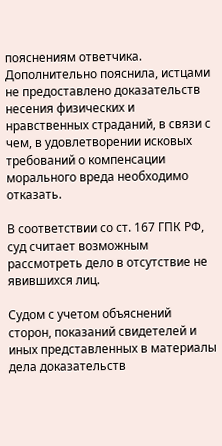пояснениям ответчика. Дополнительно пояснила, истцами не предоставлено доказательств несения физических и нравственных страданий, в связи с чем, в удовлетворении исковых требований о компенсации морального вреда необходимо отказать.

В соответствии со ст. 167 ГПК РФ, суд считает возможным рассмотреть дело в отсутствие не явившихся лиц.

Судом с учетом объяснений сторон, показаний свидетелей и иных представленных в материалы дела доказательств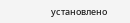установлено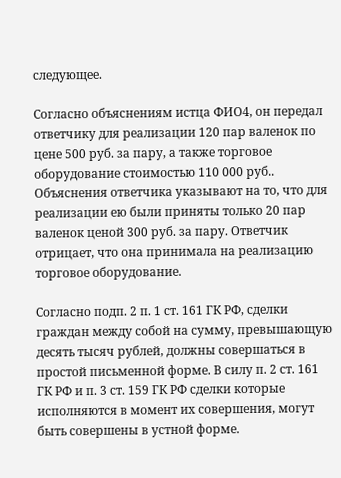следующее.

Согласно объяснениям истца ФИО4, он передал ответчику для реализации 120 пар валенок по цене 500 руб. за пару, а также торговое оборудование стоимостью 110 000 руб.. Объяснения ответчика указывают на то, что для реализации ею были приняты только 20 пар валенок ценой 300 руб. за пару. Ответчик отрицает, что она принимала на реализацию торговое оборудование.

Согласно подп. 2 п. 1 ст. 161 ГК РФ, сделки граждан между собой на сумму, превышающую десять тысяч рублей, должны совершаться в простой письменной форме. В силу п. 2 ст. 161 ГК РФ и п. 3 ст. 159 ГК РФ сделки которые исполняются в момент их совершения, могут быть совершены в устной форме.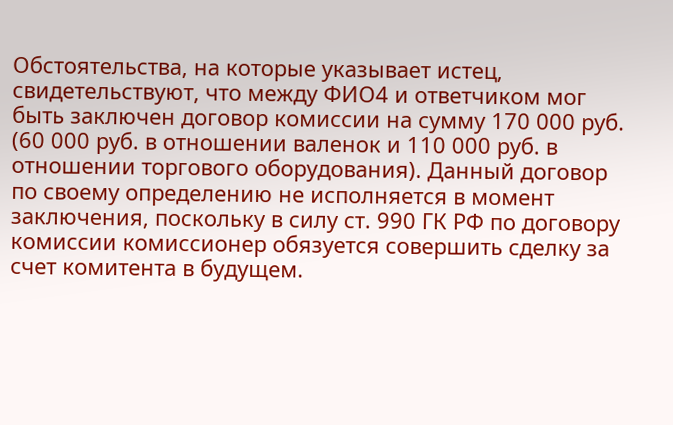Обстоятельства, на которые указывает истец, свидетельствуют, что между ФИО4 и ответчиком мог быть заключен договор комиссии на сумму 170 000 руб. (60 000 руб. в отношении валенок и 110 000 руб. в отношении торгового оборудования). Данный договор по своему определению не исполняется в момент заключения, поскольку в силу ст. 990 ГК РФ по договору комиссии комиссионер обязуется совершить сделку за счет комитента в будущем.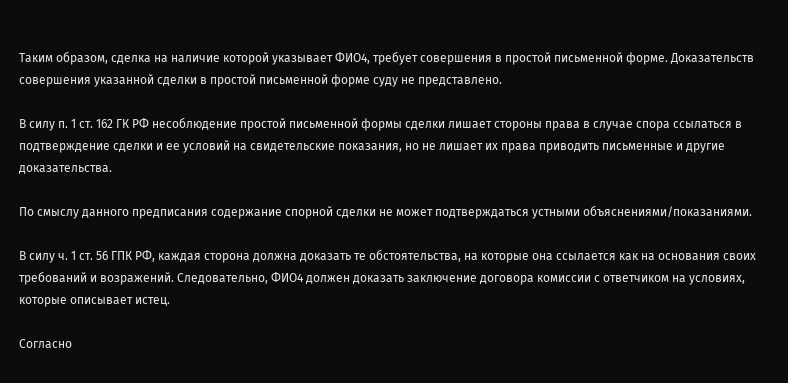Таким образом, сделка на наличие которой указывает ФИО4, требует совершения в простой письменной форме. Доказательств совершения указанной сделки в простой письменной форме суду не представлено.

В силу п. 1 ст. 162 ГК РФ несоблюдение простой письменной формы сделки лишает стороны права в случае спора ссылаться в подтверждение сделки и ее условий на свидетельские показания, но не лишает их права приводить письменные и другие доказательства.

По смыслу данного предписания содержание спорной сделки не может подтверждаться устными объяснениями/показаниями.

В силу ч. 1 ст. 56 ГПК РФ, каждая сторона должна доказать те обстоятельства, на которые она ссылается как на основания своих требований и возражений. Следовательно, ФИО4 должен доказать заключение договора комиссии с ответчиком на условиях, которые описывает истец.

Согласно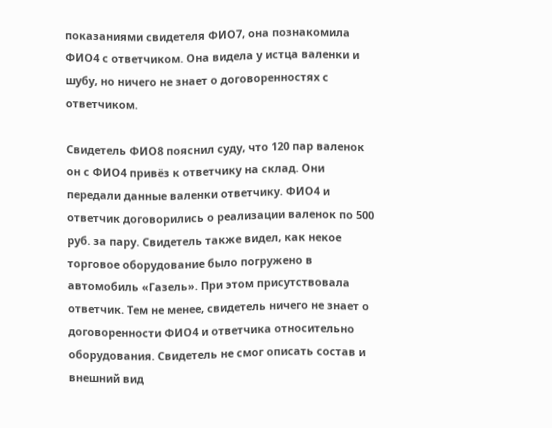показаниями свидетеля ФИО7, она познакомила ФИО4 с ответчиком. Она видела у истца валенки и шубу, но ничего не знает о договоренностях с ответчиком.

Свидетель ФИО8 пояснил суду, что 120 пар валенок он с ФИО4 привёз к ответчику на склад. Они передали данные валенки ответчику. ФИО4 и ответчик договорились о реализации валенок по 500 руб. за пару. Свидетель также видел, как некое торговое оборудование было погружено в автомобиль «Газель». При этом присутствовала ответчик. Тем не менее, свидетель ничего не знает о договоренности ФИО4 и ответчика относительно оборудования. Свидетель не смог описать состав и внешний вид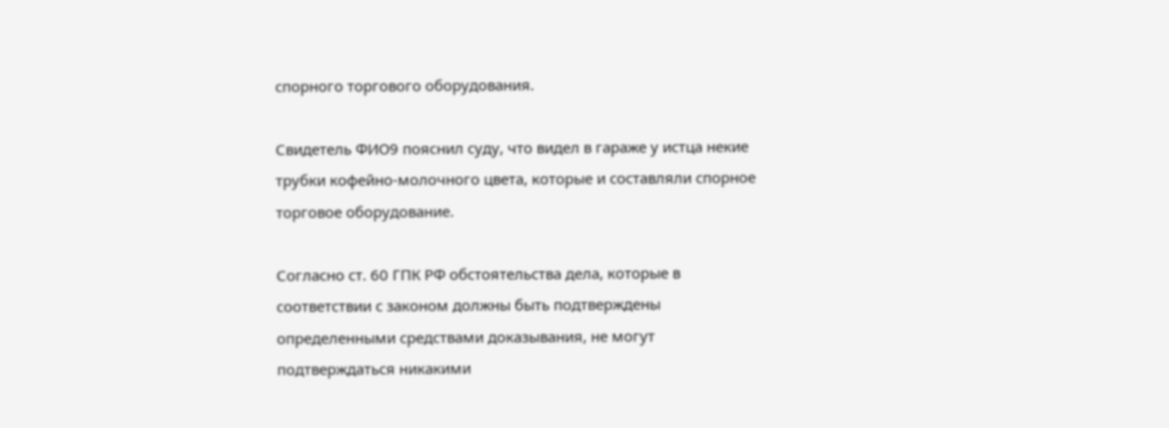спорного торгового оборудования.

Свидетель ФИО9 пояснил суду, что видел в гараже у истца некие трубки кофейно-молочного цвета, которые и составляли спорное торговое оборудование.

Согласно ст. 60 ГПК РФ обстоятельства дела, которые в соответствии с законом должны быть подтверждены определенными средствами доказывания, не могут подтверждаться никакими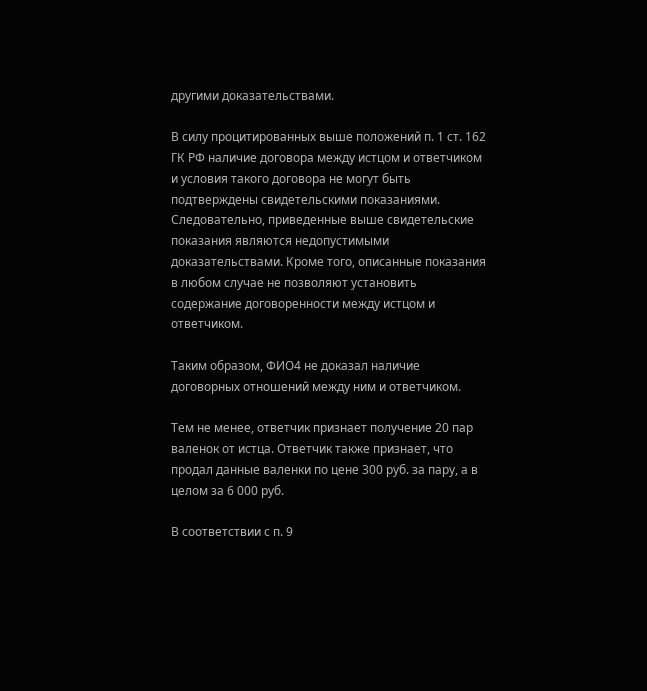другими доказательствами.

В силу процитированных выше положений п. 1 ст. 162 ГК РФ наличие договора между истцом и ответчиком и условия такого договора не могут быть подтверждены свидетельскими показаниями. Следовательно, приведенные выше свидетельские показания являются недопустимыми доказательствами. Кроме того, описанные показания в любом случае не позволяют установить содержание договоренности между истцом и ответчиком.

Таким образом, ФИО4 не доказал наличие договорных отношений между ним и ответчиком.

Тем не менее, ответчик признает получение 20 пар валенок от истца. Ответчик также признает, что продал данные валенки по цене 300 руб. за пару, а в целом за 6 000 руб.

В соответствии с п. 9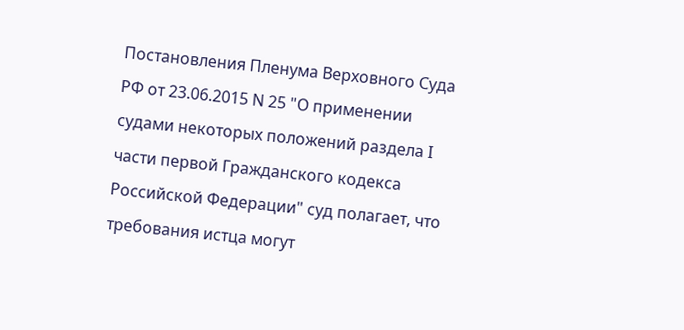Постановления Пленума Верховного Суда РФ от 23.06.2015 N 25 "О применении судами некоторых положений раздела I части первой Гражданского кодекса Российской Федерации" суд полагает, что требования истца могут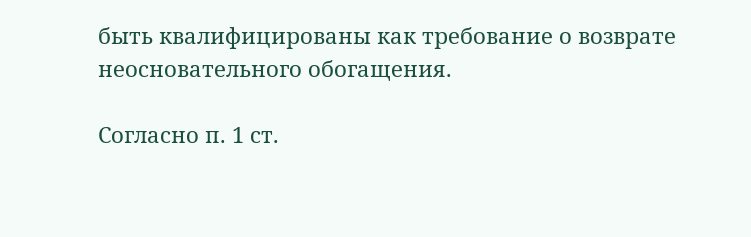быть квалифицированы как требование о возврате неосновательного обогащения.

Согласно п. 1 ст.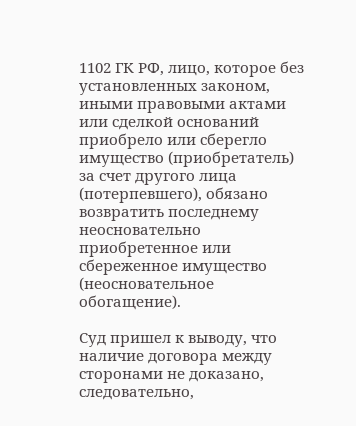1102 ГК РФ, лицо, которое без установленных законом, иными правовыми актами или сделкой оснований приобрело или сберегло имущество (приобретатель) за счет другого лица (потерпевшего), обязано возвратить последнему неосновательно приобретенное или сбереженное имущество (неосновательное обогащение).

Суд пришел к выводу, что наличие договора между сторонами не доказано, следовательно,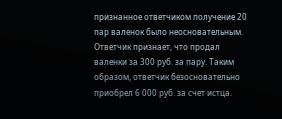признанное ответчиком получение 20 пар валенок было неосновательным. Ответчик признает, что продал валенки за 300 руб. за пару. Таким образом, ответчик безосновательно приобрел 6 000 руб. за счет истца.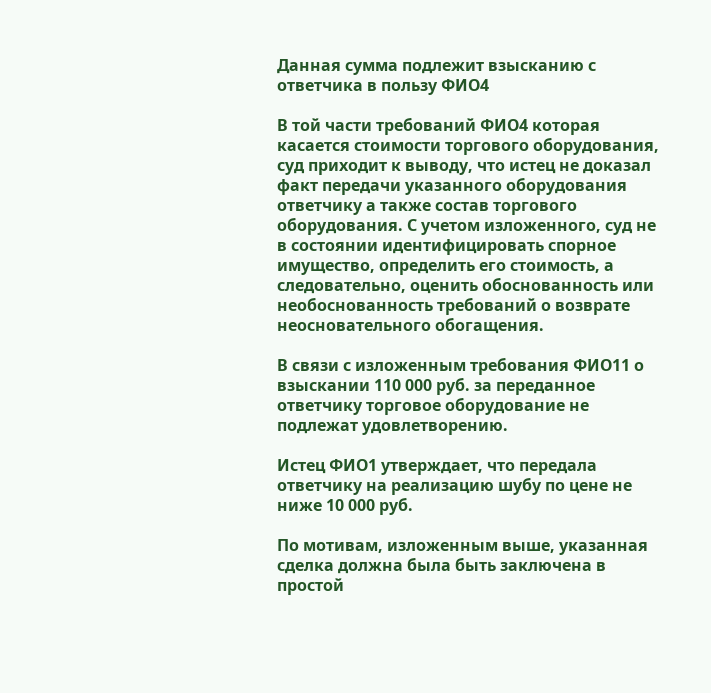Данная сумма подлежит взысканию с ответчика в пользу ФИО4

В той части требований ФИО4 которая касается стоимости торгового оборудования, суд приходит к выводу, что истец не доказал факт передачи указанного оборудования ответчику а также состав торгового оборудования. С учетом изложенного, суд не в состоянии идентифицировать спорное имущество, определить его стоимость, а следовательно, оценить обоснованность или необоснованность требований о возврате неосновательного обогащения.

В связи с изложенным требования ФИО11 о взыскании 110 000 руб. за переданное ответчику торговое оборудование не подлежат удовлетворению.

Истец ФИО1 утверждает, что передала ответчику на реализацию шубу по цене не ниже 10 000 руб.

По мотивам, изложенным выше, указанная сделка должна была быть заключена в простой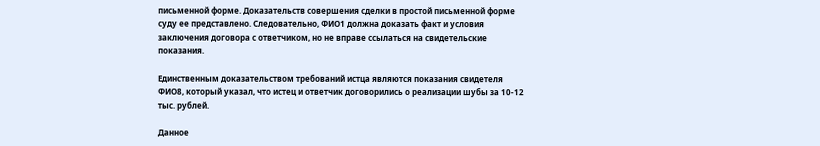письменной форме. Доказательств совершения сделки в простой письменной форме суду ее представлено. Следовательно, ФИО1 должна доказать факт и условия заключения договора с ответчиком, но не вправе ссылаться на свидетельские показания.

Единственным доказательством требований истца являются показания свидетеля ФИО8, который указал, что истец и ответчик договорились о реализации шубы за 10-12 тыс. рублей.

Данное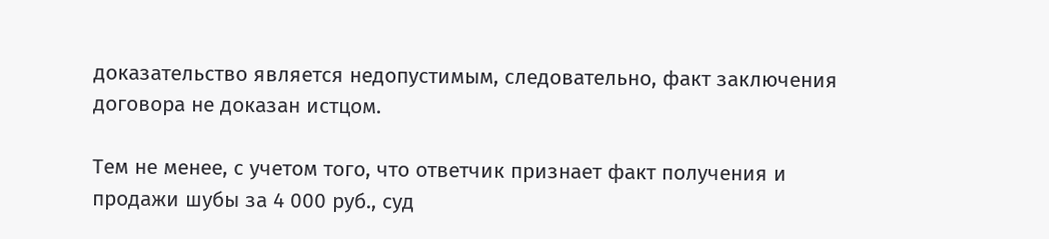доказательство является недопустимым, следовательно, факт заключения договора не доказан истцом.

Тем не менее, с учетом того, что ответчик признает факт получения и продажи шубы за 4 000 руб., суд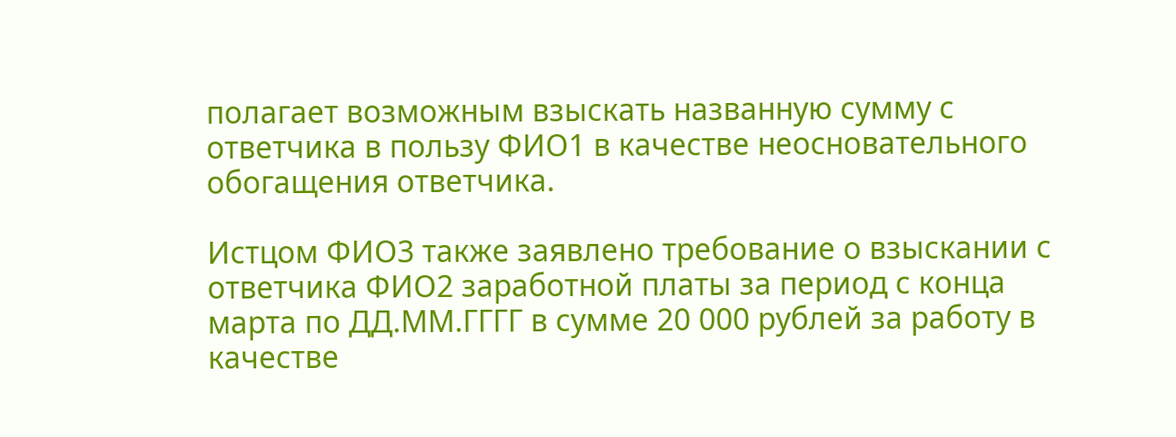полагает возможным взыскать названную сумму с ответчика в пользу ФИО1 в качестве неосновательного обогащения ответчика.

Истцом ФИО3 также заявлено требование о взыскании с ответчика ФИО2 заработной платы за период с конца марта по ДД.ММ.ГГГГ в сумме 20 000 рублей за работу в качестве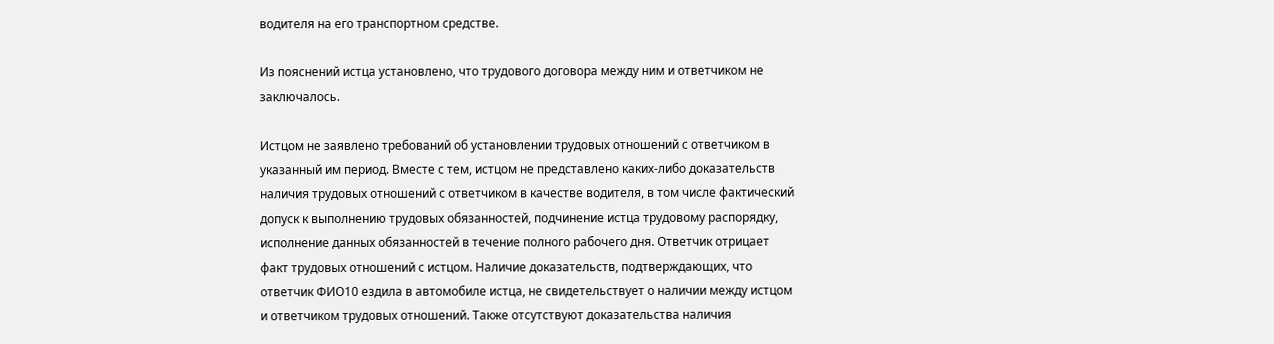водителя на его транспортном средстве.

Из пояснений истца установлено, что трудового договора между ним и ответчиком не заключалось.

Истцом не заявлено требований об установлении трудовых отношений с ответчиком в указанный им период. Вместе с тем, истцом не представлено каких-либо доказательств наличия трудовых отношений с ответчиком в качестве водителя, в том числе фактический допуск к выполнению трудовых обязанностей, подчинение истца трудовому распорядку, исполнение данных обязанностей в течение полного рабочего дня. Ответчик отрицает факт трудовых отношений с истцом. Наличие доказательств, подтверждающих, что ответчик ФИО10 ездила в автомобиле истца, не свидетельствует о наличии между истцом и ответчиком трудовых отношений. Также отсутствуют доказательства наличия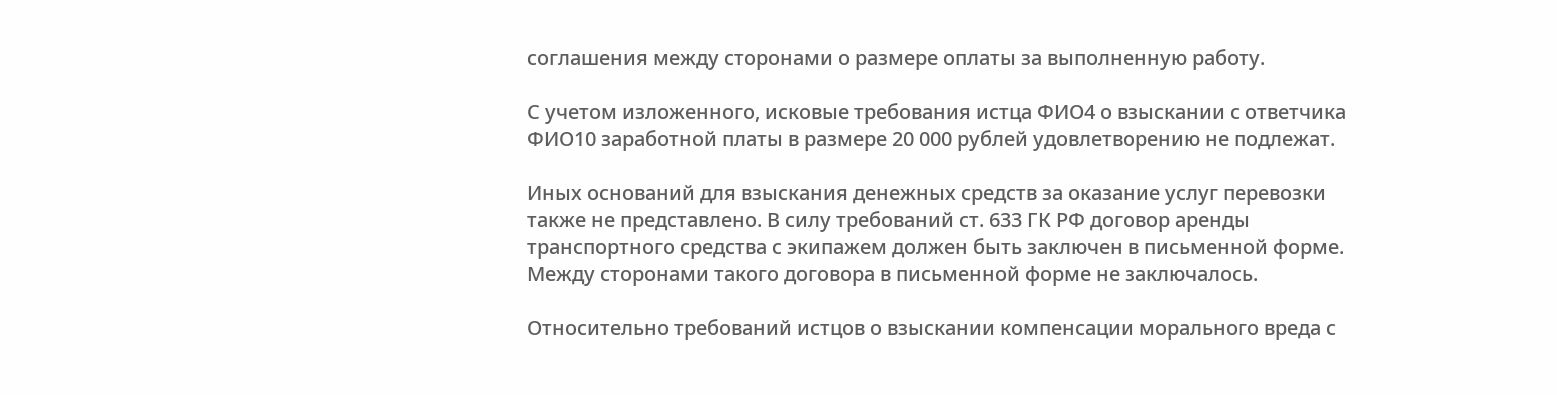соглашения между сторонами о размере оплаты за выполненную работу.

С учетом изложенного, исковые требования истца ФИО4 о взыскании с ответчика ФИО10 заработной платы в размере 20 000 рублей удовлетворению не подлежат.

Иных оснований для взыскания денежных средств за оказание услуг перевозки также не представлено. В силу требований ст. 633 ГК РФ договор аренды транспортного средства с экипажем должен быть заключен в письменной форме. Между сторонами такого договора в письменной форме не заключалось.

Относительно требований истцов о взыскании компенсации морального вреда с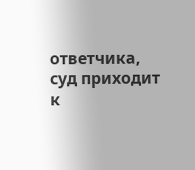ответчика, суд приходит к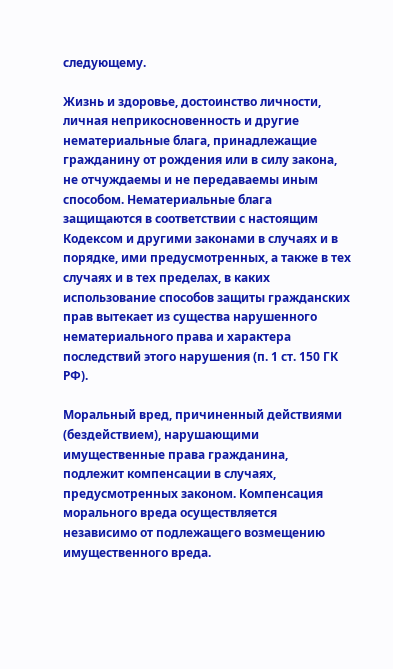следующему.

Жизнь и здоровье, достоинство личности, личная неприкосновенность и другие нематериальные блага, принадлежащие гражданину от рождения или в силу закона, не отчуждаемы и не передаваемы иным способом. Нематериальные блага защищаются в соответствии с настоящим Кодексом и другими законами в случаях и в порядке, ими предусмотренных, а также в тех случаях и в тех пределах, в каких использование способов защиты гражданских прав вытекает из существа нарушенного нематериального права и характера последствий этого нарушения (п. 1 ст. 150 ГК РФ).

Моральный вред, причиненный действиями (бездействием), нарушающими имущественные права гражданина, подлежит компенсации в случаях, предусмотренных законом. Компенсация морального вреда осуществляется независимо от подлежащего возмещению имущественного вреда.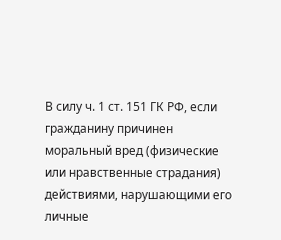В силу ч. 1 ст. 151 ГК РФ, если гражданину причинен моральный вред (физические или нравственные страдания) действиями, нарушающими его личные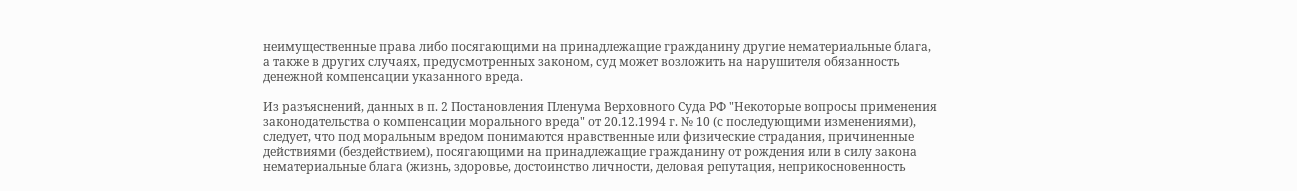неимущественные права либо посягающими на принадлежащие гражданину другие нематериальные блага, а также в других случаях, предусмотренных законом, суд может возложить на нарушителя обязанность денежной компенсации указанного вреда.

Из разъяснений, данных в п. 2 Постановления Пленума Верховного Суда РФ "Некоторые вопросы применения законодательства о компенсации морального вреда" от 20.12.1994 г. № 10 (с последующими изменениями), следует, что под моральным вредом понимаются нравственные или физические страдания, причиненные действиями (бездействием), посягающими на принадлежащие гражданину от рождения или в силу закона нематериальные блага (жизнь, здоровье, достоинство личности, деловая репутация, неприкосновенность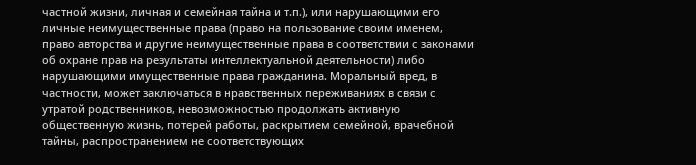частной жизни, личная и семейная тайна и т.п.), или нарушающими его личные неимущественные права (право на пользование своим именем, право авторства и другие неимущественные права в соответствии с законами об охране прав на результаты интеллектуальной деятельности) либо нарушающими имущественные права гражданина. Моральный вред, в частности, может заключаться в нравственных переживаниях в связи с утратой родственников, невозможностью продолжать активную общественную жизнь, потерей работы, раскрытием семейной, врачебной тайны, распространением не соответствующих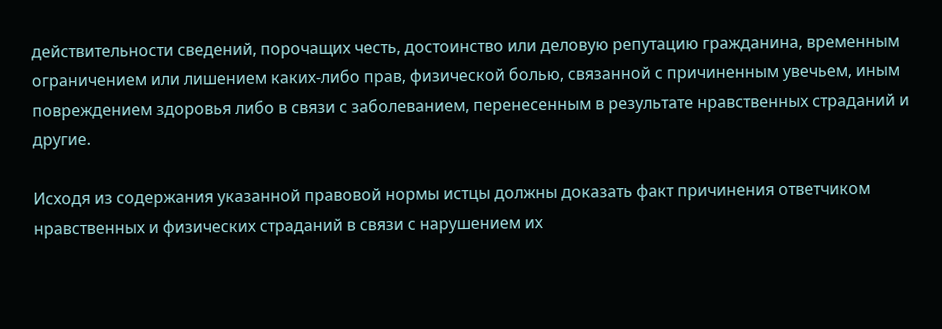действительности сведений, порочащих честь, достоинство или деловую репутацию гражданина, временным ограничением или лишением каких-либо прав, физической болью, связанной с причиненным увечьем, иным повреждением здоровья либо в связи с заболеванием, перенесенным в результате нравственных страданий и другие.

Исходя из содержания указанной правовой нормы истцы должны доказать факт причинения ответчиком нравственных и физических страданий в связи с нарушением их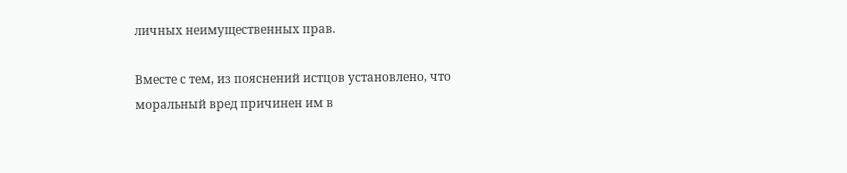личных неимущественных прав.

Вместе с тем, из пояснений истцов установлено, что моральный вред причинен им в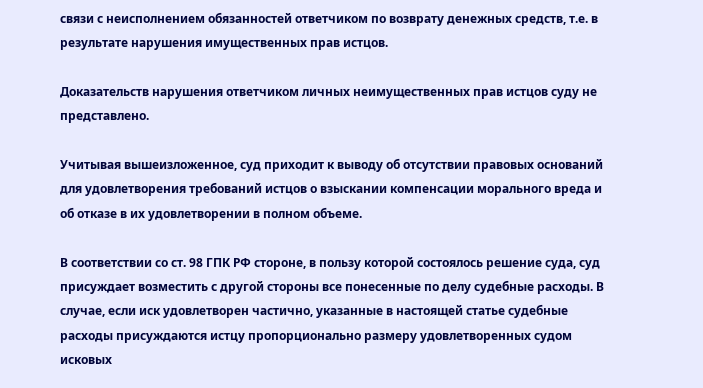связи с неисполнением обязанностей ответчиком по возврату денежных средств, т.е. в результате нарушения имущественных прав истцов.

Доказательств нарушения ответчиком личных неимущественных прав истцов суду не представлено.

Учитывая вышеизложенное, суд приходит к выводу об отсутствии правовых оснований для удовлетворения требований истцов о взыскании компенсации морального вреда и об отказе в их удовлетворении в полном объеме.

В соответствии со ст. 98 ГПК РФ стороне, в пользу которой состоялось решение суда, суд присуждает возместить с другой стороны все понесенные по делу судебные расходы. В случае, если иск удовлетворен частично, указанные в настоящей статье судебные расходы присуждаются истцу пропорционально размеру удовлетворенных судом исковых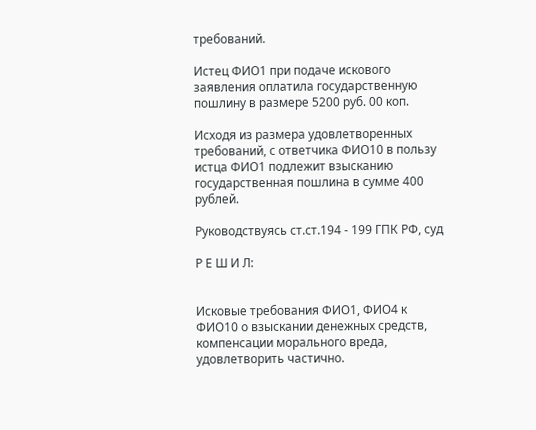требований.

Истец ФИО1 при подаче искового заявления оплатила государственную пошлину в размере 5200 руб. 00 коп.

Исходя из размера удовлетворенных требований, с ответчика ФИО10 в пользу истца ФИО1 подлежит взысканию государственная пошлина в сумме 400 рублей.

Руководствуясь ст.ст.194 - 199 ГПК РФ, суд

Р Е Ш И Л:


Исковые требования ФИО1, ФИО4 к ФИО10 о взыскании денежных средств, компенсации морального вреда, удовлетворить частично.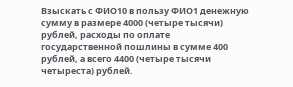Взыскать с ФИО10 в пользу ФИО1 денежную сумму в размере 4000 (четыре тысячи) рублей, расходы по оплате государственной пошлины в сумме 400 рублей, а всего 4400 (четыре тысячи четыреста) рублей.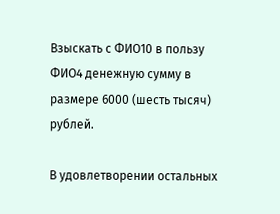Взыскать с ФИО10 в пользу ФИО4 денежную сумму в размере 6000 (шесть тысяч) рублей.

В удовлетворении остальных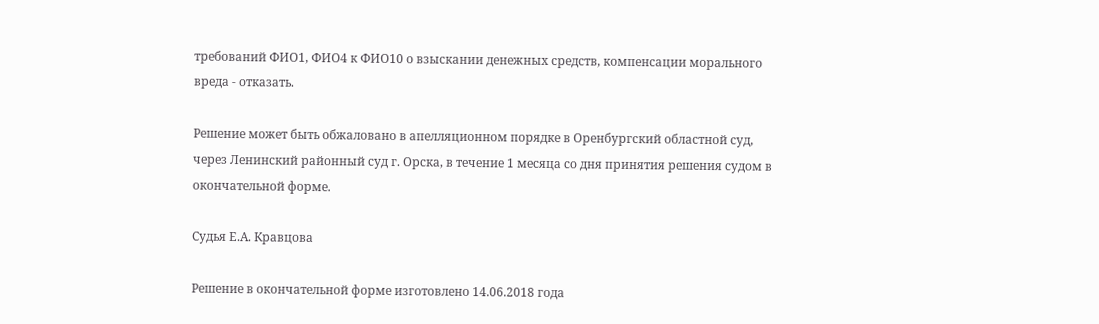требований ФИО1, ФИО4 к ФИО10 о взыскании денежных средств, компенсации морального вреда - отказать.

Решение может быть обжаловано в апелляционном порядке в Оренбургский областной суд, через Ленинский районный суд г. Орска, в течение 1 месяца со дня принятия решения судом в окончательной форме.

Судья Е.А. Кравцова

Решение в окончательной форме изготовлено 14.06.2018 года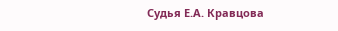Судья Е.А. Кравцова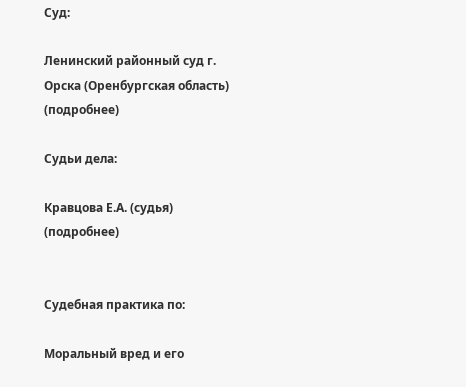Суд:

Ленинский районный суд г. Орска (Оренбургская область) (подробнее)

Судьи дела:

Кравцова Е.А. (судья) (подробнее)


Судебная практика по:

Моральный вред и его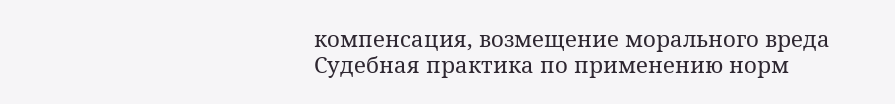компенсация, возмещение морального вреда
Судебная практика по применению норм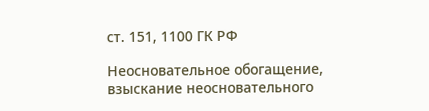ст. 151, 1100 ГК РФ

Неосновательное обогащение, взыскание неосновательного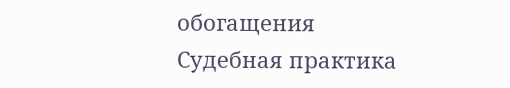обогащения
Судебная практика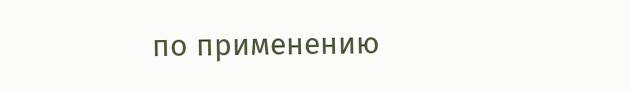по применению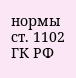нормы ст. 1102 ГК РФ